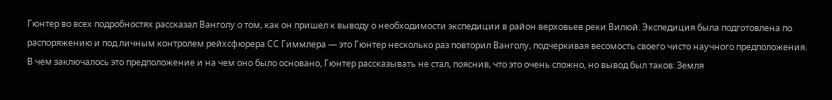Гюнтер во всех подробностях рассказал Ванголу о том, как он пришел к выводу о необходимости экспедиции в район верховьев реки Вилюй. Экспедиция была подготовлена по распоряжению и под личным контролем рейхсфюрера СС Гиммлера — это Гюнтер несколько раз повторил Ванголу, подчеркивая весомость своего чисто научного предположения.
В чем заключалось это предположение и на чем оно было основано, Гюнтер рассказывать не стал, пояснив, что это очень сложно, но вывод был таков: Земля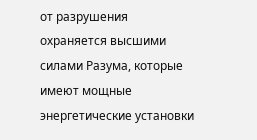от разрушения охраняется высшими силами Разума, которые имеют мощные энергетические установки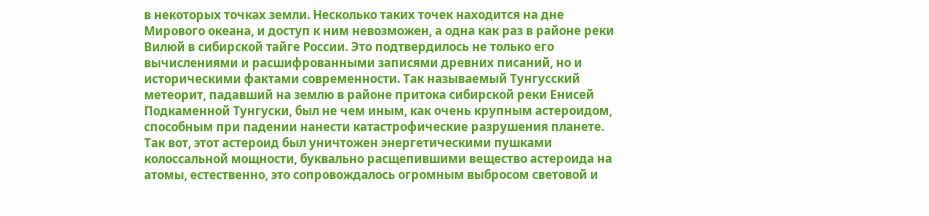в некоторых точках земли. Несколько таких точек находится на дне Мирового океана, и доступ к ним невозможен, а одна как раз в районе реки Вилюй в сибирской тайге России. Это подтвердилось не только его вычислениями и расшифрованными записями древних писаний, но и историческими фактами современности. Так называемый Тунгусский метеорит, падавший на землю в районе притока сибирской реки Енисей Подкаменной Тунгуски, был не чем иным, как очень крупным астероидом, способным при падении нанести катастрофические разрушения планете. Так вот, этот астероид был уничтожен энергетическими пушками колоссальной мощности, буквально расщепившими вещество астероида на атомы, естественно, это сопровождалось огромным выбросом световой и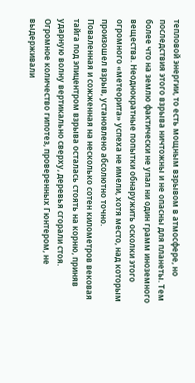тепловой энергии, то есть мощным взрывом в атмосфере, но последствия этого взрыва ничтожны и не опасны для планеты. Тем более что на землю фактически не упал ни один грамм иноземного вещества. Неоднократные попытки обнаружить осколки этого огромного «метеорита» успеха не имели, хотя место, над которым произошел взрыв, установлено абсолютно точно.
Поваленная и сожженная на несколько сотен километров вековая тайга под эпицентром взрыва осталась стоять на корню, приняв ударную волну вертикально сверху, деревья сгорали стоя. Огромное количество гипотез, проверенных Гюнтером, не выдерживали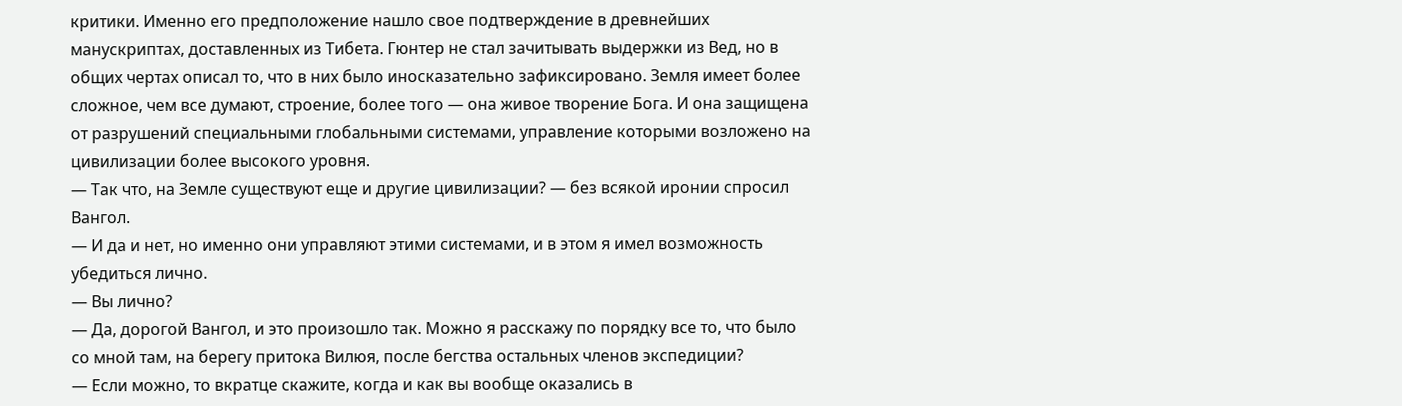критики. Именно его предположение нашло свое подтверждение в древнейших манускриптах, доставленных из Тибета. Гюнтер не стал зачитывать выдержки из Вед, но в общих чертах описал то, что в них было иносказательно зафиксировано. Земля имеет более сложное, чем все думают, строение, более того — она живое творение Бога. И она защищена от разрушений специальными глобальными системами, управление которыми возложено на цивилизации более высокого уровня.
— Так что, на Земле существуют еще и другие цивилизации? — без всякой иронии спросил Вангол.
— И да и нет, но именно они управляют этими системами, и в этом я имел возможность убедиться лично.
— Вы лично?
— Да, дорогой Вангол, и это произошло так. Можно я расскажу по порядку все то, что было со мной там, на берегу притока Вилюя, после бегства остальных членов экспедиции?
— Если можно, то вкратце скажите, когда и как вы вообще оказались в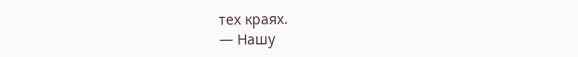тех краях.
— Нашу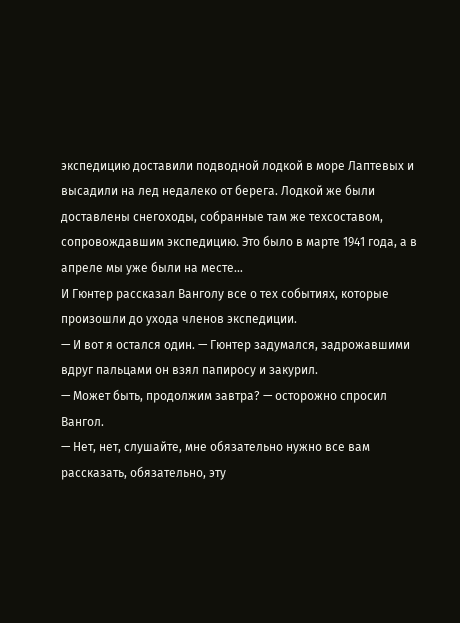экспедицию доставили подводной лодкой в море Лаптевых и высадили на лед недалеко от берега. Лодкой же были доставлены снегоходы, собранные там же техсоставом, сопровождавшим экспедицию. Это было в марте 1941 года, а в апреле мы уже были на месте…
И Гюнтер рассказал Ванголу все о тех событиях, которые произошли до ухода членов экспедиции.
— И вот я остался один. — Гюнтер задумался, задрожавшими вдруг пальцами он взял папиросу и закурил.
— Может быть, продолжим завтра? — осторожно спросил Вангол.
— Нет, нет, слушайте, мне обязательно нужно все вам рассказать, обязательно, эту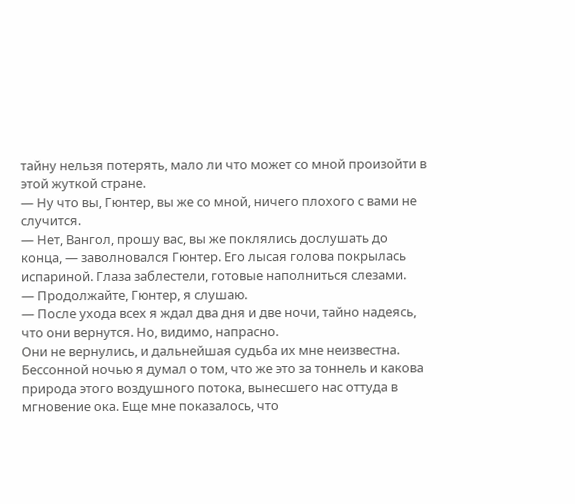тайну нельзя потерять, мало ли что может со мной произойти в этой жуткой стране.
— Ну что вы, Гюнтер, вы же со мной, ничего плохого с вами не случится.
— Нет, Вангол, прошу вас, вы же поклялись дослушать до конца, — заволновался Гюнтер. Его лысая голова покрылась испариной. Глаза заблестели, готовые наполниться слезами.
— Продолжайте, Гюнтер, я слушаю.
— После ухода всех я ждал два дня и две ночи, тайно надеясь, что они вернутся. Но, видимо, напрасно.
Они не вернулись, и дальнейшая судьба их мне неизвестна. Бессонной ночью я думал о том, что же это за тоннель и какова природа этого воздушного потока, вынесшего нас оттуда в мгновение ока. Еще мне показалось, что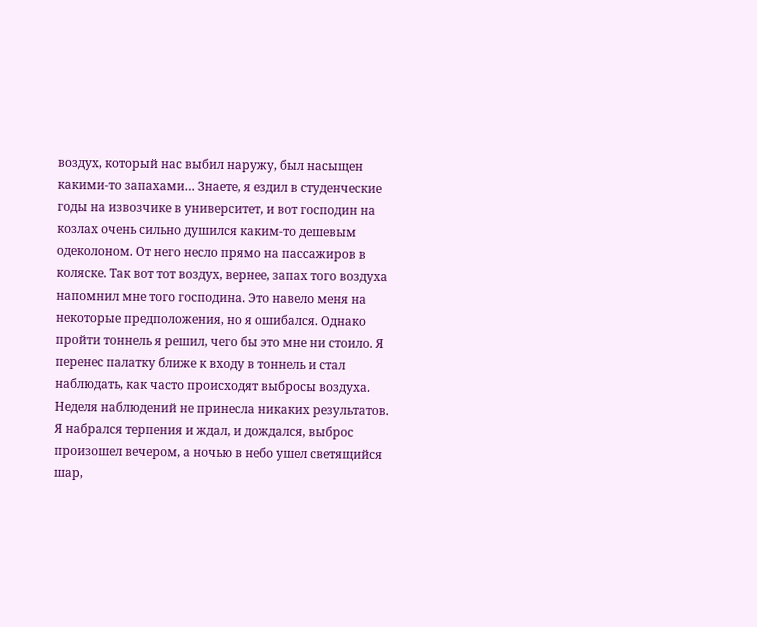воздух, который нас выбил наружу, был насыщен какими-то запахами… Знаете, я ездил в студенческие годы на извозчике в университет, и вот господин на козлах очень сильно душился каким-то дешевым одеколоном. От него несло прямо на пассажиров в коляске. Так вот тот воздух, вернее, запах того воздуха напомнил мне того господина. Это навело меня на некоторые предположения, но я ошибался. Однако пройти тоннель я решил, чего бы это мне ни стоило. Я перенес палатку ближе к входу в тоннель и стал наблюдать, как часто происходят выбросы воздуха. Неделя наблюдений не принесла никаких результатов. Я набрался терпения и ждал, и дождался, выброс произошел вечером, а ночью в небо ушел светящийся шар,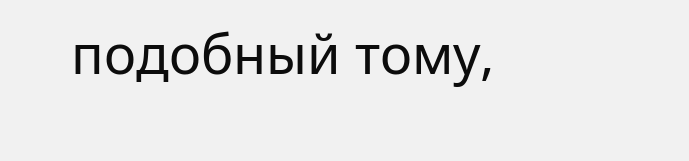подобный тому,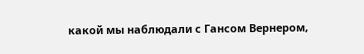какой мы наблюдали с Гансом Вернером,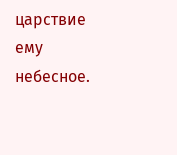царствие ему небесное.